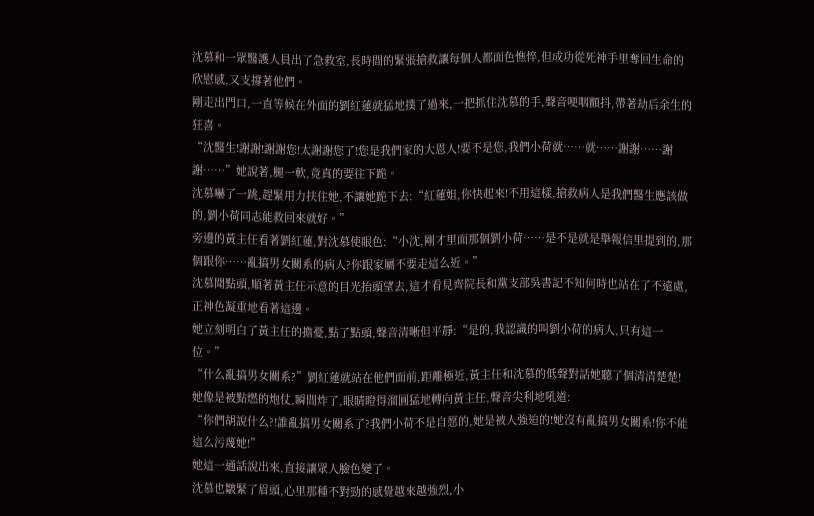沈慕和一眾醫護人員出了急救室,長時間的緊張搶救讓每個人都面色憔悴,但成功從死神手里奪回生命的欣慰感,又支撐著他們。
剛走出門口,一直等候在外面的劉紅蓮就猛地撲了過來,一把抓住沈慕的手,聲音哽咽顫抖,帶著劫后余生的狂喜。
“沈醫生!謝謝!謝謝您!太謝謝您了!您是我們家的大恩人!要不是您,我們小荷就……就……謝謝……謝謝……”她說著,腿一軟,竟真的要往下跪。
沈慕嚇了一跳,趕緊用力扶住她,不讓她跪下去:“紅蓮姐,你快起來!不用這樣,搶救病人是我們醫生應該做的,劉小荷同志能救回來就好。”
旁邊的黃主任看著劉紅蓮,對沈慕使眼色:“小沈,剛才里面那個劉小荷……是不是就是舉報信里提到的,那個跟你……亂搞男女關系的病人?你跟家屬不要走這么近。”
沈慕聞點頭,順著黃主任示意的目光抬頭望去,這才看見齊院長和黨支部吳書記不知何時也站在了不遠處,正神色凝重地看著這邊。
她立刻明白了黃主任的擔憂,點了點頭,聲音清晰但平靜:“是的,我認識的叫劉小荷的病人,只有這一位。”
“什么亂搞男女關系?”劉紅蓮就站在他們面前,距離極近,黃主任和沈慕的低聲對話她聽了個清清楚楚!
她像是被點燃的炮仗,瞬間炸了,眼睛瞪得溜圓猛地轉向黃主任,聲音尖利地吼道:
“你們胡說什么?!誰亂搞男女關系了?我們小荷不是自愿的,她是被人強迫的!她沒有亂搞男女關系!你不能這么污蔑她!”
她這一通話說出來,直接讓眾人臉色變了。
沈慕也皺緊了眉頭,心里那種不對勁的感覺越來越強烈,小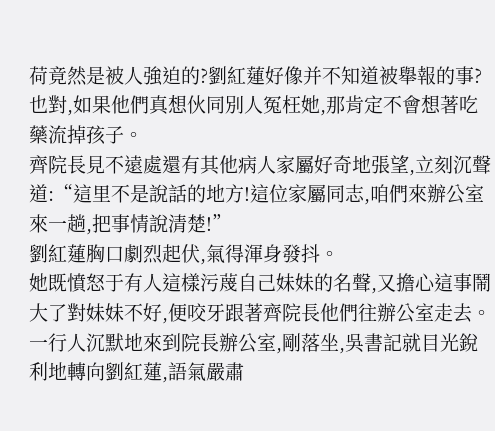荷竟然是被人強迫的?劉紅蓮好像并不知道被舉報的事?
也對,如果他們真想伙同別人冤枉她,那肯定不會想著吃藥流掉孩子。
齊院長見不遠處還有其他病人家屬好奇地張望,立刻沉聲道:“這里不是說話的地方!這位家屬同志,咱們來辦公室來一趟,把事情說清楚!”
劉紅蓮胸口劇烈起伏,氣得渾身發抖。
她既憤怒于有人這樣污蔑自己妹妹的名聲,又擔心這事鬧大了對妹妹不好,便咬牙跟著齊院長他們往辦公室走去。
一行人沉默地來到院長辦公室,剛落坐,吳書記就目光銳利地轉向劉紅蓮,語氣嚴肅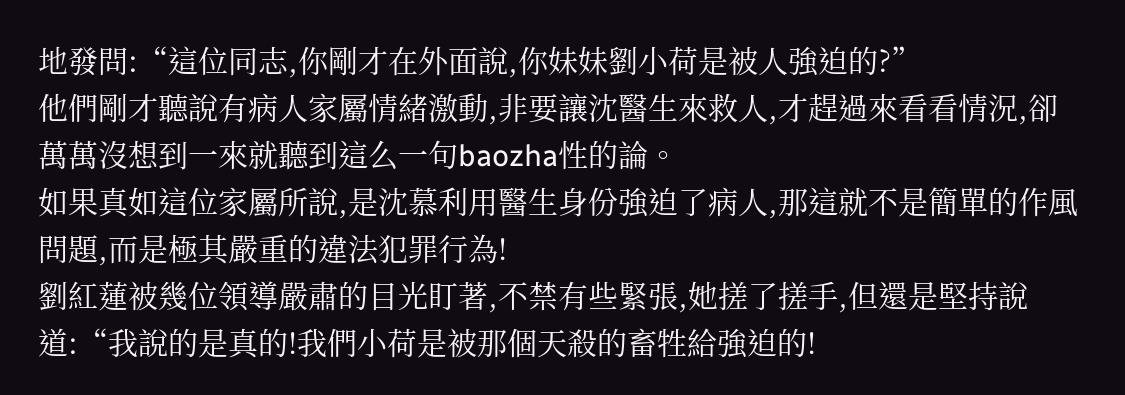地發問:“這位同志,你剛才在外面說,你妹妹劉小荷是被人強迫的?”
他們剛才聽說有病人家屬情緒激動,非要讓沈醫生來救人,才趕過來看看情況,卻萬萬沒想到一來就聽到這么一句baozha性的論。
如果真如這位家屬所說,是沈慕利用醫生身份強迫了病人,那這就不是簡單的作風問題,而是極其嚴重的違法犯罪行為!
劉紅蓮被幾位領導嚴肅的目光盯著,不禁有些緊張,她搓了搓手,但還是堅持說道:“我說的是真的!我們小荷是被那個天殺的畜牲給強迫的!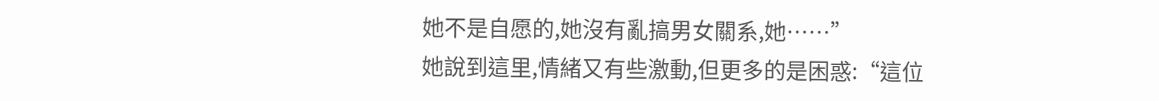她不是自愿的,她沒有亂搞男女關系,她……”
她說到這里,情緒又有些激動,但更多的是困惑:“這位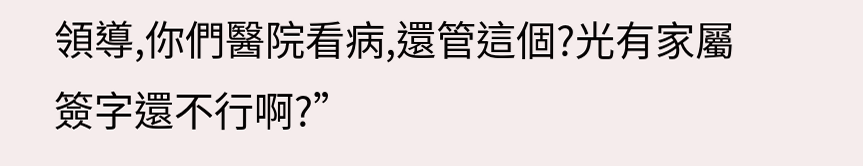領導,你們醫院看病,還管這個?光有家屬簽字還不行啊?”